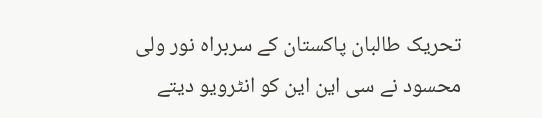تحریک طالبان پاکستان کے سربراہ نور ولی محسود نے سی این این کو انٹرویو دیتے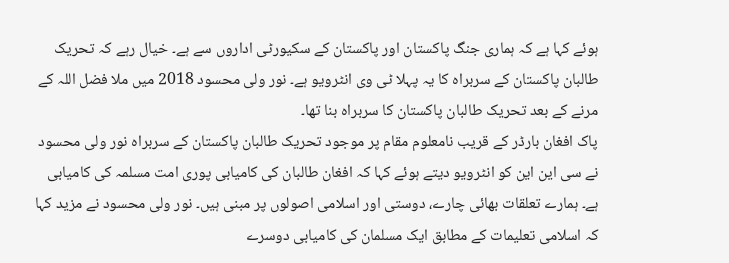ہوئے کہا ہے کہ ہماری جنگ پاکستان اور پاکستان کے سکیورٹی اداروں سے ہے۔ خیال رہے کہ تحریک طالبان پاکستان کے سربراہ کا یہ پہلا ٹی وی انٹرویو ہے۔ نور ولی محسود 2018 میں ملا فضل اللہ کے مرنے کے بعد تحریک طالبان پاکستان کا سربراہ بنا تھا۔
پاک افغان بارڈر کے قریب نامعلوم مقام پر موجود تحریک طالبان پاکستان کے سربراہ نور ولی محسود نے سی این این کو انٹرویو دیتے ہوئے کہا کہ افغان طالبان کی کامیابی پوری امت مسلمہ کی کامیابی ہے۔ ہمارے تعلقات بھائی چارے، دوستی اور اسلامی اصولوں پر مبنی ہیں۔ نور ولی محسود نے مزید کہا کہ اسلامی تعلیمات کے مطابق ایک مسلمان کی کامیابی دوسرے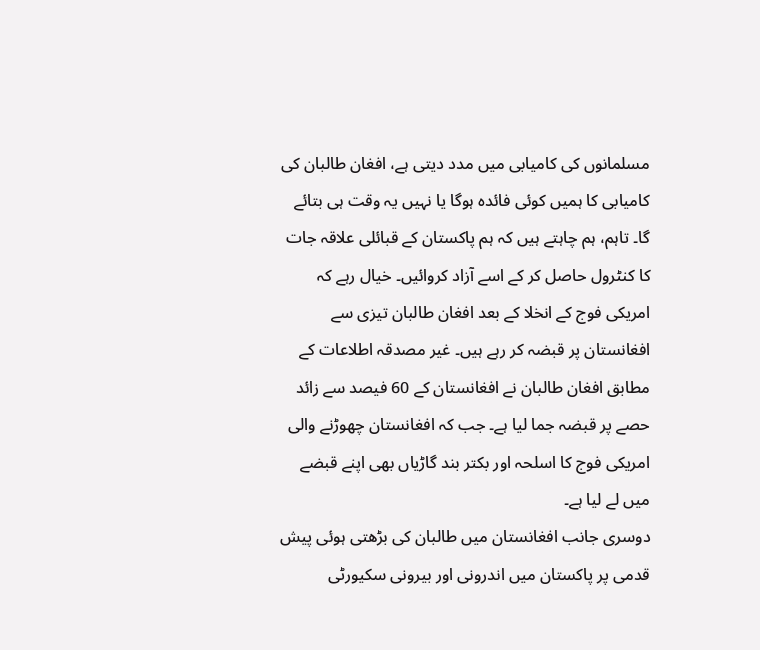مسلمانوں کی کامیابی میں مدد دیتی ہے، افغان طالبان کی کامیابی کا ہمیں کوئی فائدہ ہوگا یا نہیں یہ وقت ہی بتائے گا۔ تاہم، ہم چاہتے ہیں کہ ہم پاکستان کے قبائلی علاقہ جات کا کنٹرول حاصل کر کے اسے آزاد کروائیں۔ خیال رہے کہ امریکی فوج کے انخلا کے بعد افغان طالبان تیزی سے افغانستان پر قبضہ کر رہے ہیں۔ غیر مصدقہ اطلاعات کے مطابق افغان طالبان نے افغانستان کے 60 فیصد سے زائد حصے پر قبضہ جما لیا ہے۔ جب کہ افغانستان چھوڑنے والی امریکی فوج کا اسلحہ اور بکتر بند گاڑیاں بھی اپنے قبضے میں لے لیا ہے۔
دوسری جانب افغانستان میں طالبان کی بڑھتی ہوئی پیش قدمی پر پاکستان میں اندرونی اور بیرونی سکیورٹی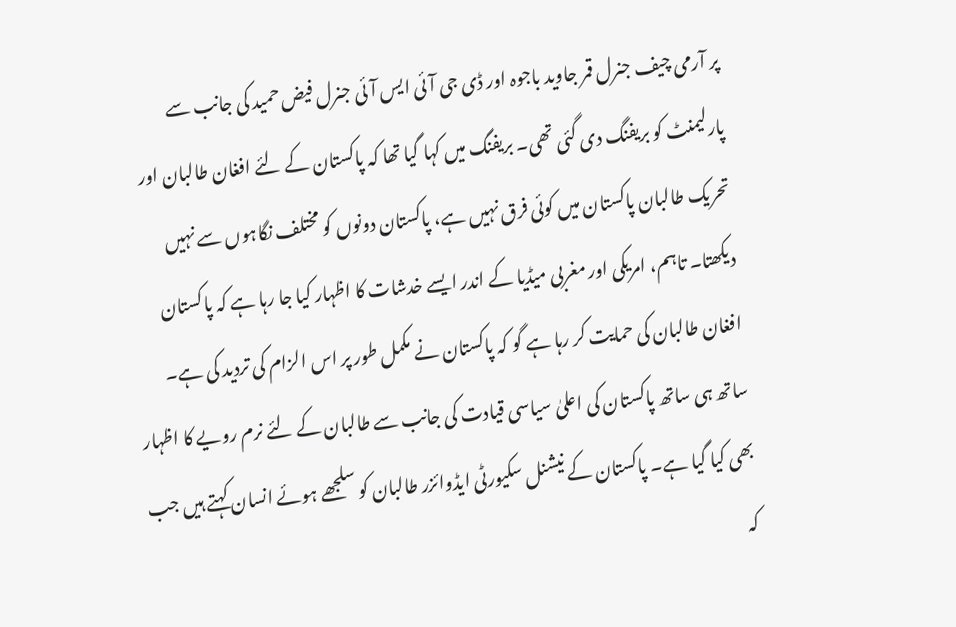پر آرمی چیف جنرل قمر جاوید باجوہ اور ڈی جی آئی ایس آئی جنرل فیض حمید کی جانب سے پارلیمنٹ کو بریفنگ دی گئی تھی۔ بریفنگ میں کہا گیا تھا کہ پاکستان کے لئے افغان طالبان اور تحریک طالبان پاکستان میں کوئی فرق نہیں ہے، پاکستان دونوں کو مختلف نگاہوں سے نہیں دیکھتا۔ تاہم، امریکی اور مغربی میڈیا کے اندر ایسے خدشات کا اظہار کیا جا رہا ہے کہ پاکستان افغان طالبان کی حمایت کر رہا ہے گو کہ پاکستان نے مکمل طور پر اس الزام کی تردید کی ہے۔
ساتھ ہی ساتھ پاکستان کی اعلیٰ سیاسی قیادت کی جانب سے طالبان کے لئے نرم رویے کا اظہار بھی کیا گیا ہے۔ پاکستان کے نیشنل سکیورٹی ایڈوائزر طالبان کو سلجھے ہوئے انسان کہتے ہیں جب کہ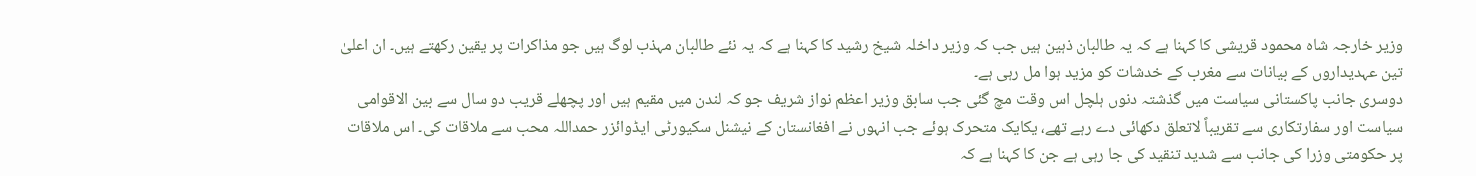وزیر خارجہ شاہ محمود قریشی کا کہنا ہے کہ یہ طالبان ذہین ہیں جب کہ وزیر داخلہ شیخ رشید کا کہنا ہے کہ یہ نئے طالبان مہذب لوگ ہیں جو مذاکرات پر یقین رکھتے ہیں۔ ان اعلیٰ تین عہدیداروں کے بیانات سے مغرب کے خدشات کو مزید ہوا مل رہی ہے۔
دوسری جانب پاکستانی سیاست میں گذشتہ دنوں ہلچل اس وقت مچ گئی جب سابق وزیر اعظم نواز شریف جو کہ لندن میں مقیم ہیں اور پچھلے قریب دو سال سے بین الاقوامی سیاست اور سفارتکاری سے تقریباً لاتعلق دکھائی دے رہے تھے، یکایک متحرک ہوئے جب انہوں نے افغانستان کے نیشنل سکیورٹی ایڈوائزر حمداللہ محب سے ملاقات کی۔ اس ملاقات پر حکومتی وزرا کی جانب سے شدید تنقید کی جا رہی ہے جن کا کہنا ہے کہ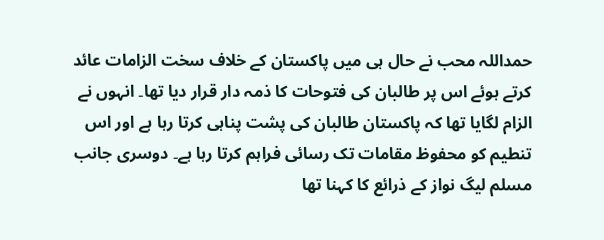حمداللہ محب نے حال ہی میں پاکستان کے خلاف سخت الزامات عائد کرتے ہوئے اس پر طالبان کی فتوحات کا ذمہ دار قرار دیا تھا۔ انہوں نے الزام لگایا تھا کہ پاکستان طالبان کی پشت پناہی کرتا رہا ہے اور اس تنطیم کو محفوظ مقامات تک رسائی فراہم کرتا رہا ہے۔ دوسری جانب مسلم لیگ نواز کے ذرائع کا کہنا تھا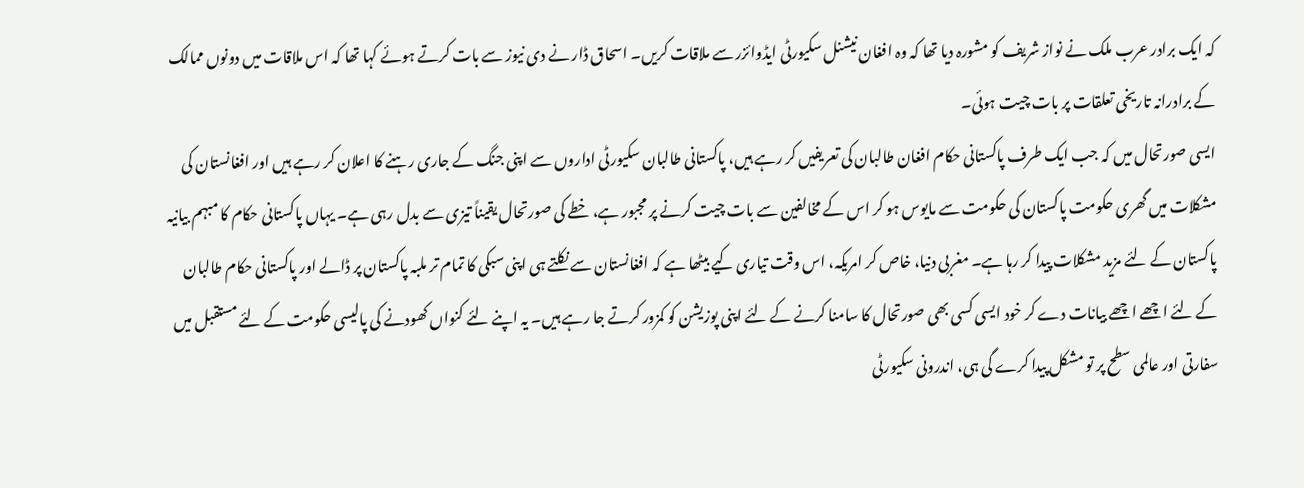کہ ایک برادر عرب ملک نے نواز شریف کو مشورہ دیا تھا کہ وہ افغان نیشنل سکیورٹی ایڈوائزر سے ملاقات کریں۔ اسحاق ڈار نے دی نیوز سے بات کرتے ہوئے کہا تھا کہ اس ملاقات میں دونوں ممالک کے برادرانہ تاریخی تعلقات پر بات چیت ہوئی۔
ایسی صورتحال میں کہ جب ایک طرف پاکستانی حکام افغان طالبان کی تعریفیں کر رہے ہیں، پاکستانی طالبان سکیورٹی اداروں سے اپنی جنگ کے جاری رہنے کا اعلان کر رہے ہیں اور افغانستان کی مشکلات میں گھری حکومت پاکستان کی حکومت سے مایوس ہو کر اس کے مخالفین سے بات چیت کرنے پر مجبور ہے، خطے کی صورتحال یقیناً تیزی سے بدل رہی ہے۔ یہاں پاکستانی حکام کا مبہم بیانیہ پاکستان کے لئے مزید مشکلات پیدا کر رہا ہے۔ مغربی دنیا، خاص کر امریکہ، اس وقت تیاری کیے بیٹھا ہے کہ افغانستان سے نکلتے ہی اپنی سبکی کا تمام تر ملبہ پاکستان پر ڈالے اور پاکستانی حکام طالبان کے لئے اچھے اچھے بیانات دے کر خود ایسی کسی بھی صورتحال کا سامنا کرنے کے لئے اپنی پوزیشن کو کمزور کرتے جا رہے ہیں۔ یہ اپنے لئے کنواں کھودنے کی پالیسی حکومت کے لئے مستقبل میں سفارتی اور عالمی سطح پر تو مشکل پیدا کرے گی ہی، اندرونی سکیورٹی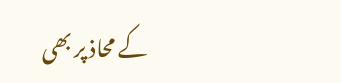کے محاذ پر بھی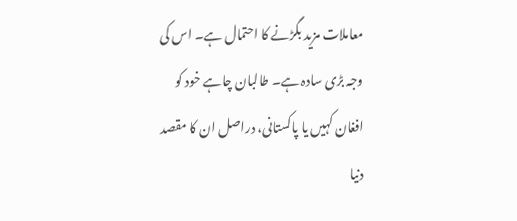معاملات مزید بگڑنے کا احتمال ہے۔ اس کی وجہ بڑی سادہ ہے۔ طالبان چاہے خود کو افغان کہیں یا پاکستانی، دراصل ان کا مقصد دنیا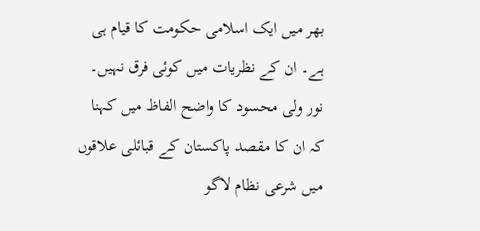بھر میں ایک اسلامی حکومت کا قیام ہی ہے۔ ان کے نظریات میں کوئی فرق نہیں۔ نور ولی محسود کا واضح الفاظ میں کہنا کہ ان کا مقصد پاکستان کے قبائلی علاقوں میں شرعی نظام لاگو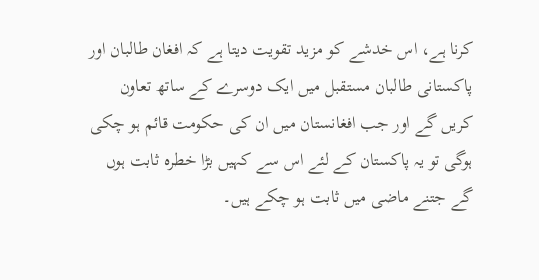کرنا ہے، اس خدشے کو مزید تقویت دیتا ہے کہ افغان طالبان اور پاکستانی طالبان مستقبل میں ایک دوسرے کے ساتھ تعاون کریں گے اور جب افغانستان میں ان کی حکومت قائم ہو چکی ہوگی تو یہ پاکستان کے لئے اس سے کہیں بڑا خطرہ ثابت ہوں گے جتنے ماضی میں ثابت ہو چکے ہیں۔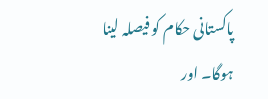پاکستانی حکام کو فیصلہ لینا ہوگا۔ اور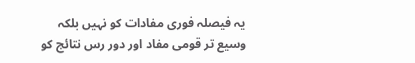یہ فیصلہ فوری مفادات کو نہیں بلکہ وسیع تر قومی مفاد اور دور رس نتائج کو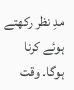مدِ نظر رکھتے ہوئے کرنا ہوگا۔ وقت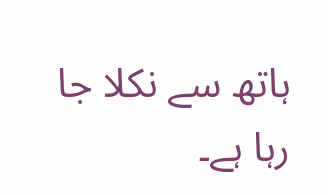ہاتھ سے نکلا جا رہا ہے۔